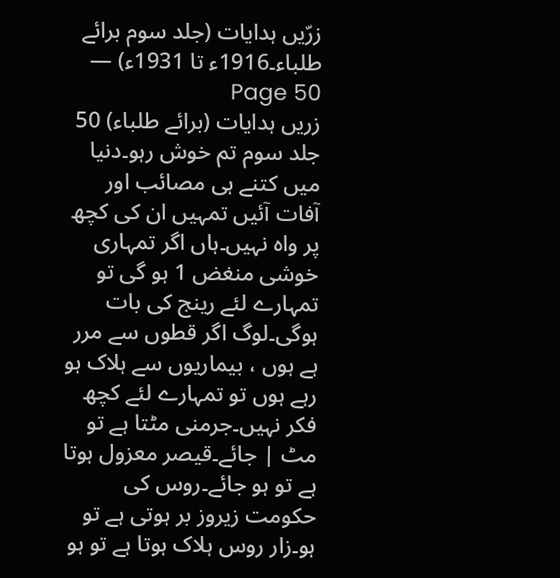زرّیں ہدایات (جلد سوم برائے طلباء۔1916ء تا 1931ء) — Page 50
زریں ہدایات (برائے طلباء) 50 جلد سوم تم خوش رہو۔دنیا میں کتنے ہی مصائب اور آفات آئیں تمہیں ان کی کچھ پر واہ نہیں۔ہاں اگر تمہاری خوشی منغض 1 ہو گی تو تمہارے لئے رینج کی بات ہوگی۔لوگ اگر قطوں سے مرر ہے ہوں ، بیماریوں سے ہلاک ہو رہے ہوں تو تمہارے لئے کچھ فکر نہیں۔جرمنی مٹتا ہے تو مٹ | جائے۔قیصر معزول ہوتا ہے تو ہو جائے۔روس کی حکومت زیروز بر ہوتی ہے تو ہو۔زار روس ہلاک ہوتا ہے تو ہو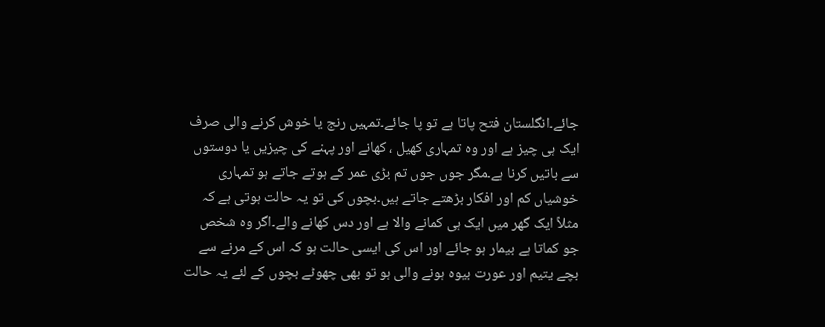جائے۔انگلستان فتح پاتا ہے تو پا جائے۔تمہیں رنج یا خوش کرنے والی صرف ایک ہی چیز ہے اور وہ تمہاری کھیل ، کھانے اور پہنے کی چیزیں یا دوستوں سے باتیں کرنا ہے۔مگر جوں جوں تم بڑی عمر کے ہوتے جاتے ہو تمہاری خوشیاں کم اور افکار بڑھتے جاتے ہیں۔بچوں کی تو یہ حالت ہوتی ہے کہ مثلاً ایک گھر میں ایک ہی کمانے والا ہے اور دس کھانے والے۔اگر وہ شخص جو کماتا ہے بیمار ہو جائے اور اس کی ایسی حالت ہو کہ اس کے مرنے سے بچے یتیم اور عورت بیوہ ہونے والی ہو تو بھی چھوٹے بچوں کے لئے یہ حالت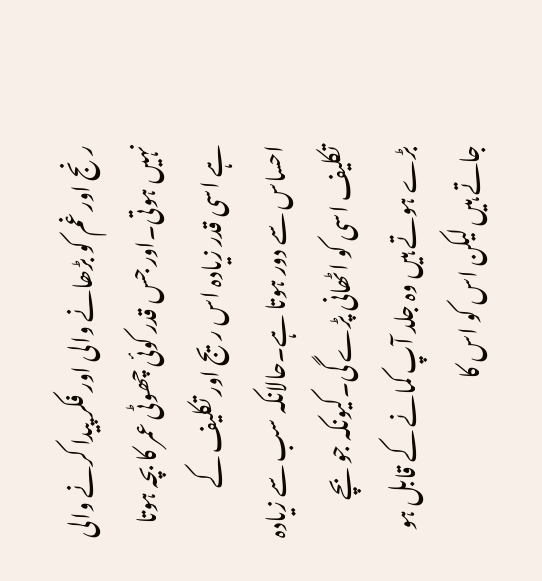رنج اور غم کو بڑھانے والی اور فکر پیدا کرنے والی نہیں ہوتی۔اور جس قدر کوئی چھوٹی عمر کا بچہ ہوتا ہے اسی قدر زیادہ اس ریج اور تکلیف کے احساس سے دور ہوتا ہے۔حالانکہ سب سے زیادہ تکلیف اسی کو اٹھانی پڑے گی۔کیونکہ جو بچے بڑے ہوتے ہیں وہ جلد آپ کمانے کے قابل ہو جاتے ہیں لیکن اس کو اس کا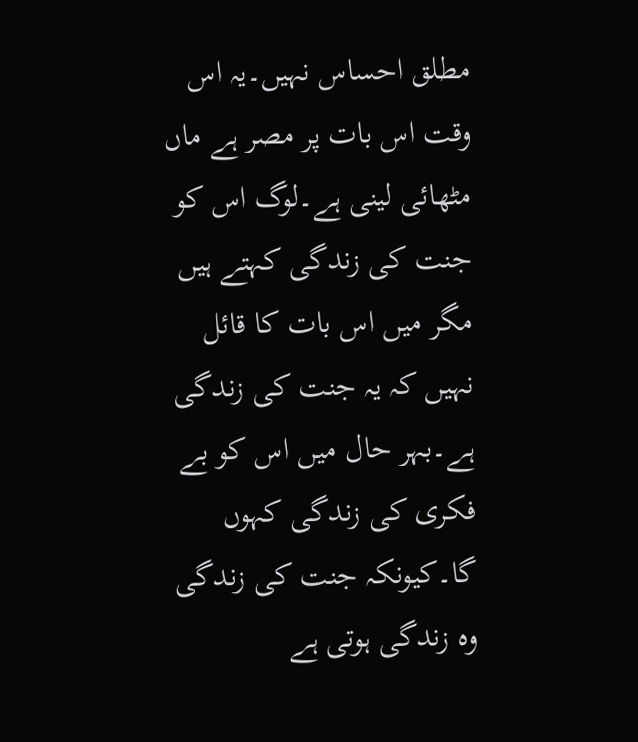مطلق احساس نہیں۔یہ اس وقت اس بات پر مصر ہے ماں مٹھائی لینی ہے۔لوگ اس کو جنت کی زندگی کہتے ہیں مگر میں اس بات کا قائل نہیں کہ یہ جنت کی زندگی ہے۔بہر حال میں اس کو بے فکری کی زندگی کہوں گا۔کیونکہ جنت کی زندگی وہ زندگی ہوتی ہے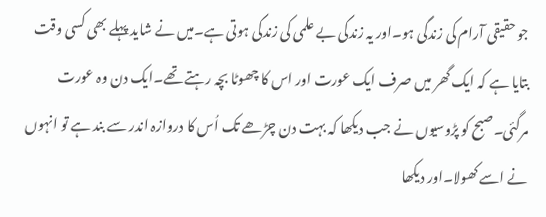جو حقیقی آرام کی زندگی ہو۔اور یہ زندگی بے علمی کی زندگی ہوتی ہے۔میں نے شاید پہلے بھی کسی وقت بتایا ہے کہ ایک گھر میں صرف ایک عورت اور اس کا چھوٹا بچہ رہتے تھے۔ایک دن وہ عورت مرگئی۔صبح کو پڑوسیوں نے جب دیکھا کہ بہت دن چڑھے تک اُس کا دروازہ اندر سے بند ہے تو انہوں نے اسے کھولا۔اور دیکھا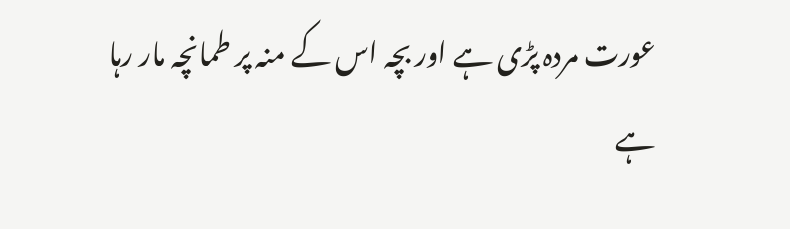عورت مردہ پڑی ہے اور بچہ اس کے منہ پر طمانچہ مار رہا ہے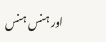اور ہنس ہنس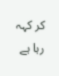کر کہہ رہا ہے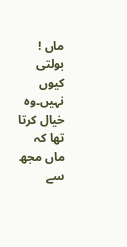ماں ! بولتی کیوں نہیں۔وہ خیال کرتا تھا کہ ماں مجھ سے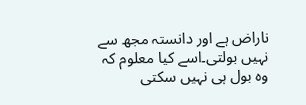ناراض ہے اور دانستہ مجھ سے نہیں بولتی۔اسے کیا معلوم کہ وہ بول ہی نہیں سکتی